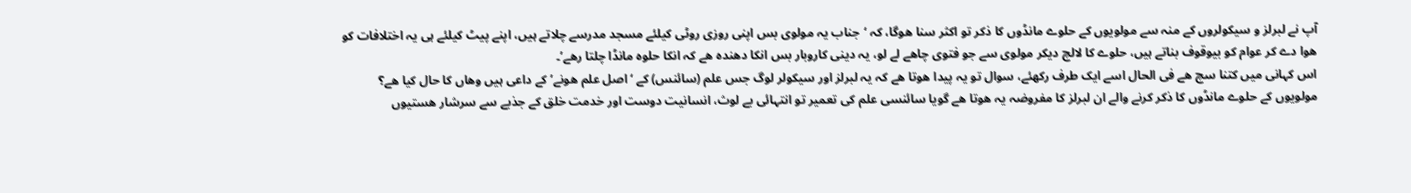آپ نے لبرلز و سیکولروں کے منہ سے مولویوں کے حلوے مانڈوں کا ذکر تو اکثر سنا ھوگا، کہ ‘جناب یہ مولوی بس اپنی روزی روٹی کیلئے مسجد مدرسے چلاتے ہیں، اپنے پیٹ کیلئے ہی یہ اختلافات کو ھوا دے کر عوام کو بیوقوف بناتے ہیں، حلوے کا لالچ دیکر مولوی سے جو فتوی چاھے لے لو، یہ دینی کاروبار بس انکا دھندہ ھے کہ انکا حلوہ مانڈا چلتا رھے’۔
اس کہانی میں کتنا سچ ھے فی الحال اسے ایک طرف رکھئے، سوال تو یہ پیدا ھوتا ھے کہ یہ لبرلز اور سیکولر لوگ جس علم (سائنس) کے ‘اصل علم ھونے’ کے داعی ہیں وھاں کا حال کیا ھے؟
مولویوں کے حلوے مانڈوں کا ذکر کرنے والے ان لبرلز کا مفروضہ یہ ھوتا ھے گویا سائنسی علم کی تعمیر تو انتہائی بے لوث، انسانیت دوست اور خدمت خلق کے جذبے سے سرشار ھستیوں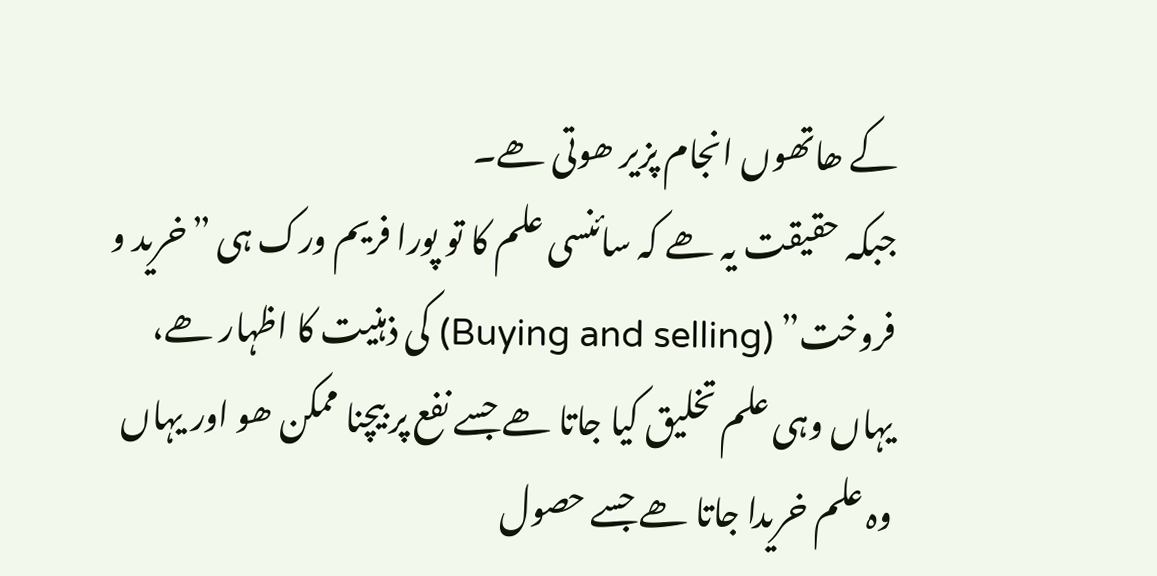کے ھاتھوں انجام پزیر ھوتی ھے۔
جبکہ حقیقت یہ ھے کہ سائنسی علم کا تو پورا فریم ورک ہی ”خرید و فروخت” (Buying and selling) کی ذہنیت کا اظہار ھے، یہاں وہی علم تخلیق کیا جاتا ھے جسے نفع پر بیچنا ممکن ھو اور یہاں وہ علم خریدا جاتا ھے جسے حصول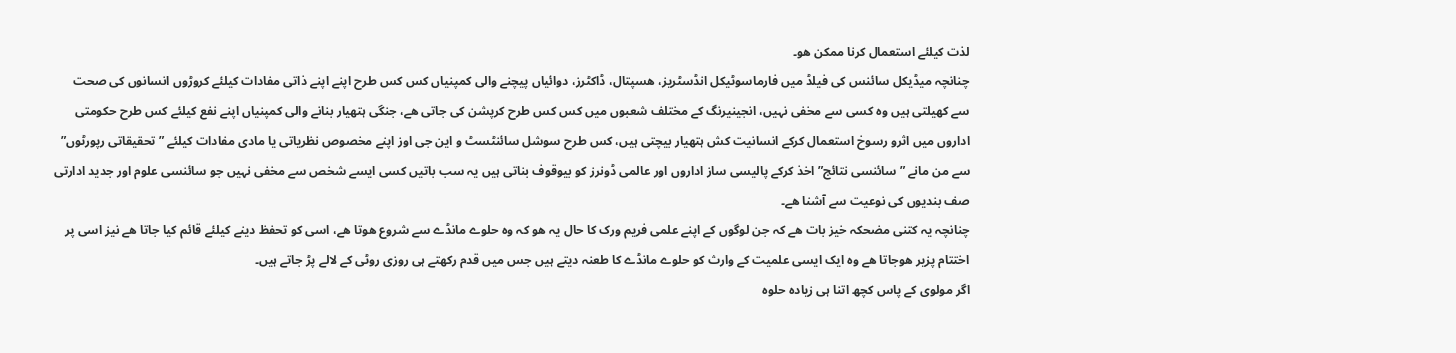لذت کیلئے استعمال کرنا ممکن ھو۔
چنانچہ میڈیکل سائنس کی فیلڈ میں فارماسوٹیکل انڈسٹریز، ھسپتال، ڈاکٹرز، دوائیاں پیچنے والی کمپنیاں کس کس طرح اپنے اپنے ذاتی مفادات کیلئے کروڑوں انسانوں کی صحت سے کھیلتی ہیں وہ کسی سے مخفی نہیں، انجینیرنگ کے مختلف شعبوں میں کس کس طرح کرپشن کی جاتی ھے، جنگی ہتھیار بنانے والی کمپنیاں اپنے نفع کیلئے کس طرح حکومتی اداروں میں اثرو رسوخ استعمال کرکے انسانیت کش ہتھیار بیچتی ہیں، کس طرح سوشل سائنٹسٹ و این جی اوز اپنے مخصوص نظریاتی یا مادی مفادات کیلئے ”تحقیقاتی رپورٹوں” سے من مانے ”سائنسی نتائج” اخذ کرکے پالیسی ساز اداروں اور عالمی ڈونرز کو بیوقوف بناتی ہیں یہ سب باتیں کسی ایسے شخص سے مخفی نہیں جو سائنسی علوم اور جدید ادارتی صف بندیوں کی نوعیت سے آشنا ھے۔
چنانچہ یہ کتنی مضحکہ خیز بات ھے کہ جن لوگوں کے اپنے علمی فریم ورک کا حال یہ ھو کہ وہ حلوے مانڈے سے شروع ھوتا ھے، اسی کو تحفظ دینے کیلئے قائم کیا جاتا ھے نیز اسی پر اختتام پزیر ھوجاتا ھے وہ ایک ایسی علمیت کے وارث کو حلوے مانڈے کا طعنہ دیتے ہیں جس میں قدم رکھتے ہی روزی روٹی کے لالے پڑ جاتے ہیں۔
اگر مولوی کے پاس کچھ اتنا ہی زیادہ حلوہ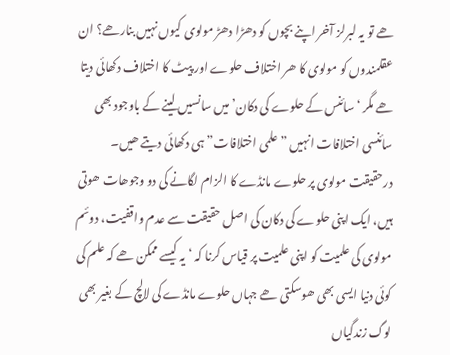ھے تو یہ لبرلز آخر اپنے بچوں کو دھڑا دھڑ مولوی کیوں نہیں بنارھے؟ ان عقلمندوں کو مولوی کا ھر اختلاف حلوے اور پیٹ کا اختلاف دکھائی دیتا ھے مگر ‘سائنس کے حلوے کی دکان’ میں سانسیں لینے کے باوجود بھی سائنسی اختلافات انہیں ”علمی اختلافات” ہی دکھائی دیتے ھیں۔
درحقیقت مولوی پر حلوے مانڈے کا الزام لگانے کی دو وجوھات ھوتی ہیں، ایک اپنی حلوے کی دکان کی اصل حقیقت سے عدم واقفیت، دوئم مولوی کی علمیت کو اپنی علمیت پر قیاس کرنا کہ ‘یہ کیسے ممکن ھے کہ علم کی کوئی دنیا ایسی بھی ھوسکتی ھے جہاں حلوے مانڈے کی لالچ کے بغیر بھی لوگ زندگیاں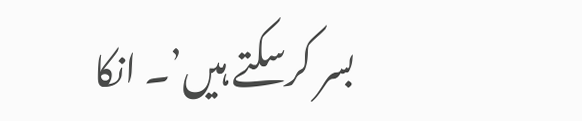بسر کرسکتے ہیں’۔ انکا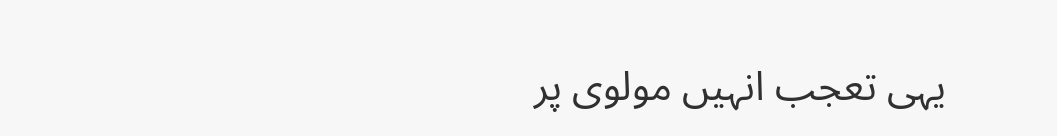یہی تعجب انہیں مولوی پر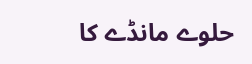حلوے مانڈے کا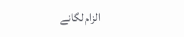الزام لگانے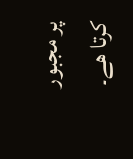پر مجبور کرتا ھے۔